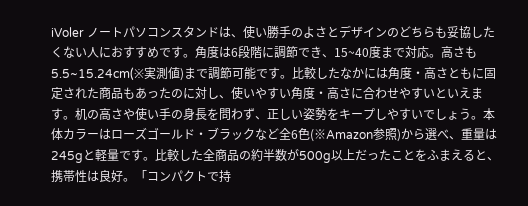iVoler ノートパソコンスタンドは、使い勝手のよさとデザインのどちらも妥協したくない人におすすめです。角度は6段階に調節でき、15~40度まで対応。高さも5.5~15.24cm(※実測値)まで調節可能です。比較したなかには角度・高さともに固定された商品もあったのに対し、使いやすい角度・高さに合わせやすいといえます。机の高さや使い手の身長を問わず、正しい姿勢をキープしやすいでしょう。本体カラーはローズゴールド・ブラックなど全6色(※Amazon参照)から選べ、重量は245gと軽量です。比較した全商品の約半数が500g以上だったことをふまえると、携帯性は良好。「コンパクトで持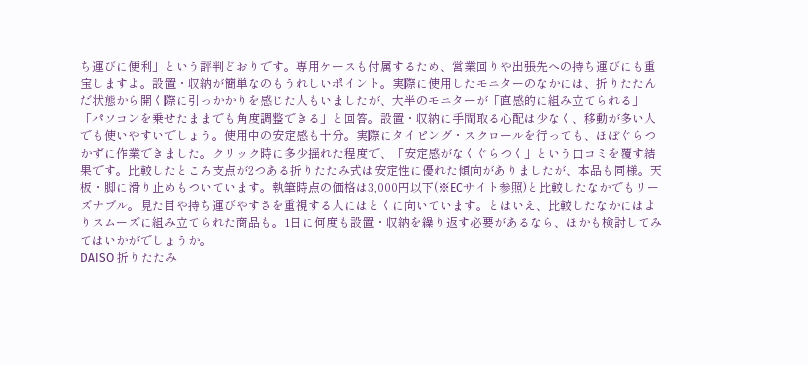ち運びに便利」という評判どおりです。専用ケースも付属するため、営業回りや出張先への持ち運びにも重宝しますよ。設置・収納が簡単なのもうれしいポイント。実際に使用したモニターのなかには、折りたたんだ状態から開く際に引っかかりを感じた人もいましたが、大半のモニターが「直感的に組み立てられる」「パソコンを乗せたままでも角度調整できる」と回答。設置・収納に手間取る心配は少なく、移動が多い人でも使いやすいでしょう。使用中の安定感も十分。実際にタイピング・スクロールを行っても、ほぼぐらつかずに作業できました。クリック時に多少揺れた程度で、「安定感がなくぐらつく」という口コミを覆す結果です。比較したところ支点が2つある折りたたみ式は安定性に優れた傾向がありましたが、本品も同様。天板・脚に滑り止めもついています。執筆時点の価格は3,000円以下(※ECサイト参照)と比較したなかでもリーズナブル。見た目や持ち運びやすさを重視する人にはとくに向いています。とはいえ、比較したなかにはよりスムーズに組み立てられた商品も。1日に何度も設置・収納を繰り返す必要があるなら、ほかも検討してみてはいかがでしょうか。
DAISO 折りたたみ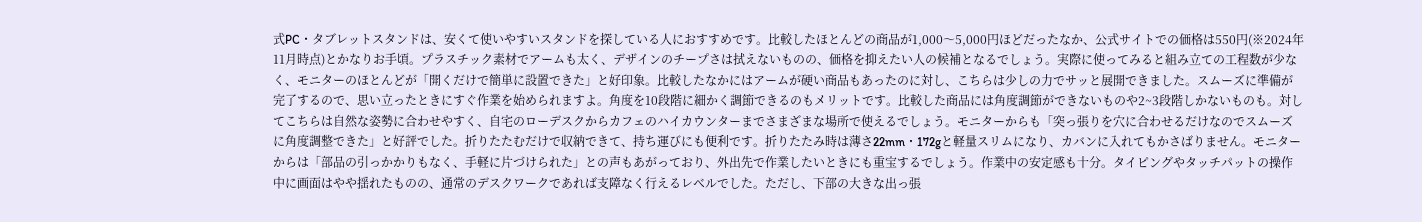式PC・タブレットスタンドは、安くて使いやすいスタンドを探している人におすすめです。比較したほとんどの商品が1,000〜5,000円ほどだったなか、公式サイトでの価格は550円(※2024年11月時点)とかなりお手頃。プラスチック素材でアームも太く、デザインのチープさは拭えないものの、価格を抑えたい人の候補となるでしょう。実際に使ってみると組み立ての工程数が少なく、モニターのほとんどが「開くだけで簡単に設置できた」と好印象。比較したなかにはアームが硬い商品もあったのに対し、こちらは少しの力でサッと展開できました。スムーズに準備が完了するので、思い立ったときにすぐ作業を始められますよ。角度を10段階に細かく調節できるのもメリットです。比較した商品には角度調節ができないものや2~3段階しかないものも。対してこちらは自然な姿勢に合わせやすく、自宅のローデスクからカフェのハイカウンターまでさまざまな場所で使えるでしょう。モニターからも「突っ張りを穴に合わせるだけなのでスムーズに角度調整できた」と好評でした。折りたたむだけで収納できて、持ち運びにも便利です。折りたたみ時は薄さ22mm・172gと軽量スリムになり、カバンに入れてもかさばりません。モニターからは「部品の引っかかりもなく、手軽に片づけられた」との声もあがっており、外出先で作業したいときにも重宝するでしょう。作業中の安定感も十分。タイピングやタッチパットの操作中に画面はやや揺れたものの、通常のデスクワークであれば支障なく行えるレベルでした。ただし、下部の大きな出っ張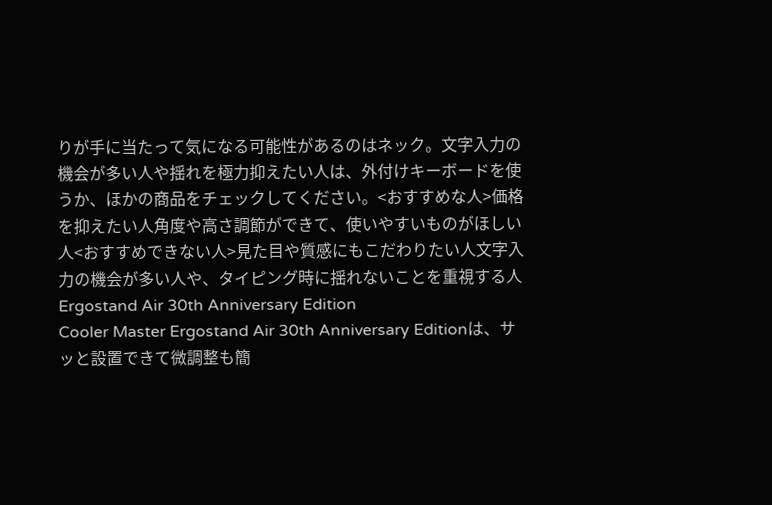りが手に当たって気になる可能性があるのはネック。文字入力の機会が多い人や揺れを極力抑えたい人は、外付けキーボードを使うか、ほかの商品をチェックしてください。<おすすめな人>価格を抑えたい人角度や高さ調節ができて、使いやすいものがほしい人<おすすめできない人>見た目や質感にもこだわりたい人文字入力の機会が多い人や、タイピング時に揺れないことを重視する人
Ergostand Air 30th Anniversary Edition
Cooler Master Ergostand Air 30th Anniversary Editionは、サッと設置できて微調整も簡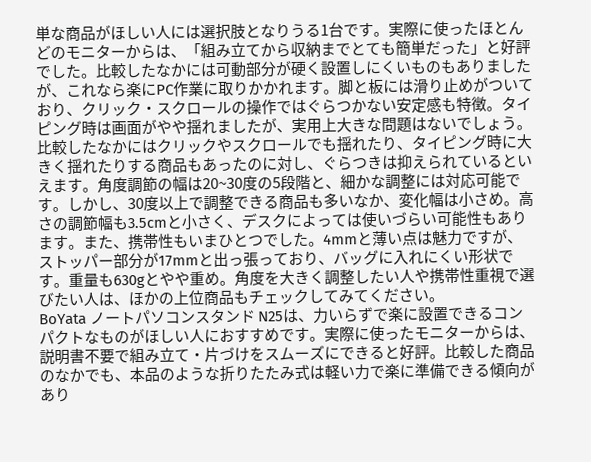単な商品がほしい人には選択肢となりうる1台です。実際に使ったほとんどのモニターからは、「組み立てから収納までとても簡単だった」と好評でした。比較したなかには可動部分が硬く設置しにくいものもありましたが、これなら楽にPC作業に取りかかれます。脚と板には滑り止めがついており、クリック・スクロールの操作ではぐらつかない安定感も特徴。タイピング時は画面がやや揺れましたが、実用上大きな問題はないでしょう。比較したなかにはクリックやスクロールでも揺れたり、タイピング時に大きく揺れたりする商品もあったのに対し、ぐらつきは抑えられているといえます。角度調節の幅は20~30度の5段階と、細かな調整には対応可能です。しかし、30度以上で調整できる商品も多いなか、変化幅は小さめ。高さの調節幅も3.5cmと小さく、デスクによっては使いづらい可能性もあります。また、携帯性もいまひとつでした。4mmと薄い点は魅力ですが、ストッパー部分が17mmと出っ張っており、バッグに入れにくい形状です。重量も630gとやや重め。角度を大きく調整したい人や携帯性重視で選びたい人は、ほかの上位商品もチェックしてみてください。
BoYata ノートパソコンスタンド N25は、力いらずで楽に設置できるコンパクトなものがほしい人におすすめです。実際に使ったモニターからは、説明書不要で組み立て・片づけをスムーズにできると好評。比較した商品のなかでも、本品のような折りたたみ式は軽い力で楽に準備できる傾向があり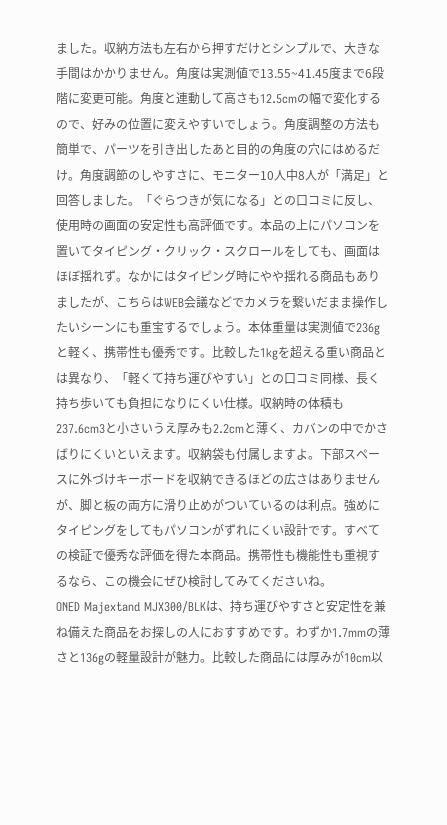ました。収納方法も左右から押すだけとシンプルで、大きな手間はかかりません。角度は実測値で13.55~41.45度まで6段階に変更可能。角度と連動して高さも12.5cmの幅で変化するので、好みの位置に変えやすいでしょう。角度調整の方法も簡単で、パーツを引き出したあと目的の角度の穴にはめるだけ。角度調節のしやすさに、モニター10人中8人が「満足」と回答しました。「ぐらつきが気になる」との口コミに反し、使用時の画面の安定性も高評価です。本品の上にパソコンを置いてタイピング・クリック・スクロールをしても、画面はほぼ揺れず。なかにはタイピング時にやや揺れる商品もありましたが、こちらはWEB会議などでカメラを繋いだまま操作したいシーンにも重宝するでしょう。本体重量は実測値で236gと軽く、携帯性も優秀です。比較した1kgを超える重い商品とは異なり、「軽くて持ち運びやすい」との口コミ同様、長く持ち歩いても負担になりにくい仕様。収納時の体積も237.6cm3と小さいうえ厚みも2.2cmと薄く、カバンの中でかさばりにくいといえます。収納袋も付属しますよ。下部スペースに外づけキーボードを収納できるほどの広さはありませんが、脚と板の両方に滑り止めがついているのは利点。強めにタイピングをしてもパソコンがずれにくい設計です。すべての検証で優秀な評価を得た本商品。携帯性も機能性も重視するなら、この機会にぜひ検討してみてくださいね。
ONED Majextand MJX300/BLKは、持ち運びやすさと安定性を兼ね備えた商品をお探しの人におすすめです。わずか1.7mmの薄さと136gの軽量設計が魅力。比較した商品には厚みが10cm以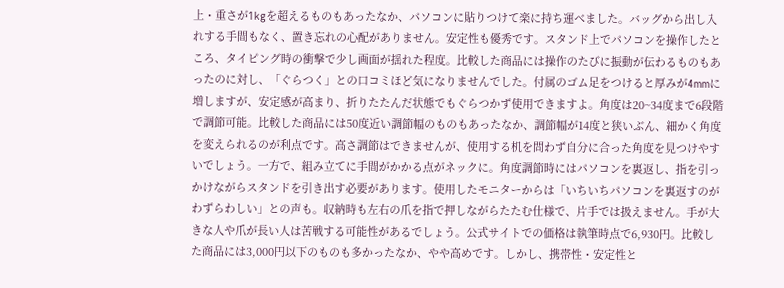上・重さが1kgを超えるものもあったなか、パソコンに貼りつけて楽に持ち運べました。バッグから出し入れする手間もなく、置き忘れの心配がありません。安定性も優秀です。スタンド上でパソコンを操作したところ、タイピング時の衝撃で少し画面が揺れた程度。比較した商品には操作のたびに振動が伝わるものもあったのに対し、「ぐらつく」との口コミほど気になりませんでした。付属のゴム足をつけると厚みが4mmに増しますが、安定感が高まり、折りたたんだ状態でもぐらつかず使用できますよ。角度は20~34度まで6段階で調節可能。比較した商品には50度近い調節幅のものもあったなか、調節幅が14度と狭いぶん、細かく角度を変えられるのが利点です。高さ調節はできませんが、使用する机を問わず自分に合った角度を見つけやすいでしょう。一方で、組み立てに手間がかかる点がネックに。角度調節時にはパソコンを裏返し、指を引っかけながらスタンドを引き出す必要があります。使用したモニターからは「いちいちパソコンを裏返すのがわずらわしい」との声も。収納時も左右の爪を指で押しながらたたむ仕様で、片手では扱えません。手が大きな人や爪が長い人は苦戦する可能性があるでしょう。公式サイトでの価格は執筆時点で6,930円。比較した商品には3,000円以下のものも多かったなか、やや高めです。しかし、携帯性・安定性と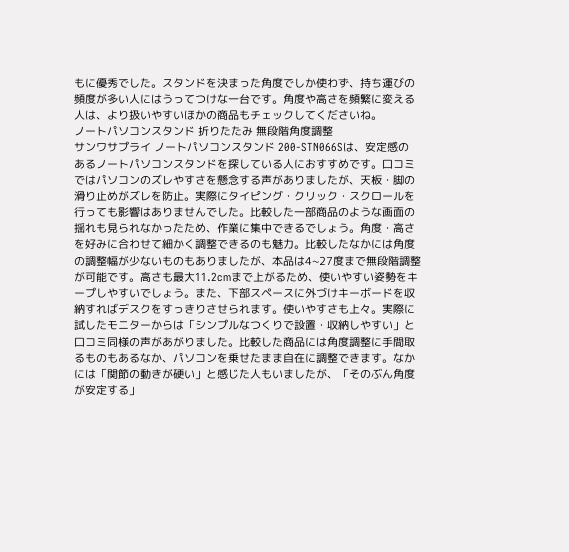もに優秀でした。スタンドを決まった角度でしか使わず、持ち運びの頻度が多い人にはうってつけな一台です。角度や高さを頻繁に変える人は、より扱いやすいほかの商品もチェックしてくださいね。
ノートパソコンスタンド 折りたたみ 無段階角度調整
サンワサプライ ノートパソコンスタンド 200-STN066Sは、安定感のあるノートパソコンスタンドを探している人におすすめです。口コミではパソコンのズレやすさを懸念する声がありましたが、天板・脚の滑り止めがズレを防止。実際にタイピング・クリック・スクロールを行っても影響はありませんでした。比較した一部商品のような画面の揺れも見られなかったため、作業に集中できるでしょう。角度・高さを好みに合わせて細かく調整できるのも魅力。比較したなかには角度の調整幅が少ないものもありましたが、本品は4~27度まで無段階調整が可能です。高さも最大11.2cmまで上がるため、使いやすい姿勢をキープしやすいでしょう。また、下部スペースに外づけキーボードを収納すればデスクをすっきりさせられます。使いやすさも上々。実際に試したモニターからは「シンプルなつくりで設置・収納しやすい」と口コミ同様の声があがりました。比較した商品には角度調整に手間取るものもあるなか、パソコンを乗せたまま自在に調整できます。なかには「関節の動きが硬い」と感じた人もいましたが、「そのぶん角度が安定する」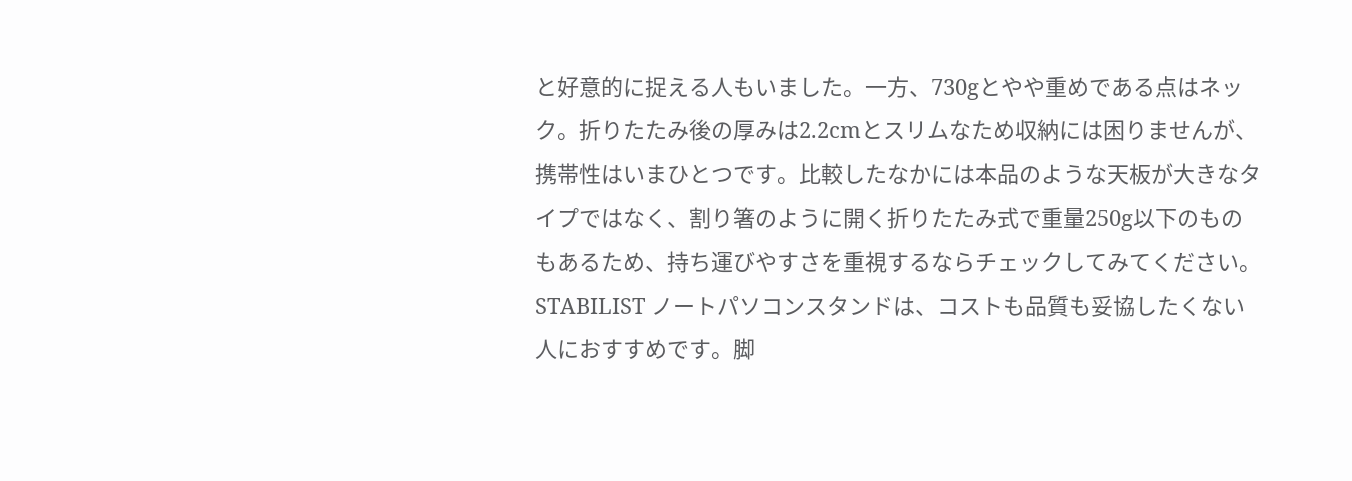と好意的に捉える人もいました。一方、730gとやや重めである点はネック。折りたたみ後の厚みは2.2cmとスリムなため収納には困りませんが、携帯性はいまひとつです。比較したなかには本品のような天板が大きなタイプではなく、割り箸のように開く折りたたみ式で重量250g以下のものもあるため、持ち運びやすさを重視するならチェックしてみてください。
STABILIST ノートパソコンスタンドは、コストも品質も妥協したくない人におすすめです。脚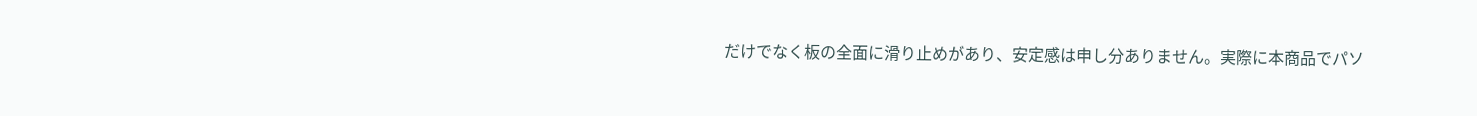だけでなく板の全面に滑り止めがあり、安定感は申し分ありません。実際に本商品でパソ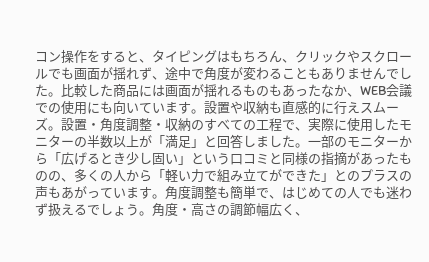コン操作をすると、タイピングはもちろん、クリックやスクロールでも画面が揺れず、途中で角度が変わることもありませんでした。比較した商品には画面が揺れるものもあったなか、WEB会議での使用にも向いています。設置や収納も直感的に行えスムーズ。設置・角度調整・収納のすべての工程で、実際に使用したモニターの半数以上が「満足」と回答しました。一部のモニターから「広げるとき少し固い」という口コミと同様の指摘があったものの、多くの人から「軽い力で組み立てができた」とのプラスの声もあがっています。角度調整も簡単で、はじめての人でも迷わず扱えるでしょう。角度・高さの調節幅広く、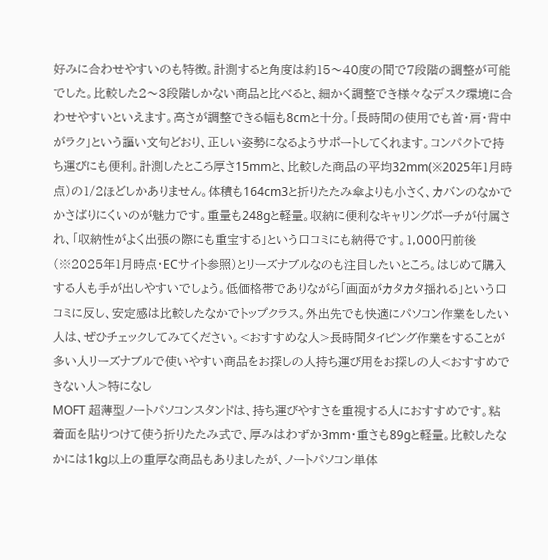好みに合わせやすいのも特徴。計測すると角度は約15〜40度の間で7段階の調整が可能でした。比較した2〜3段階しかない商品と比べると、細かく調整でき様々なデスク環境に合わせやすいといえます。高さが調整できる幅も8cmと十分。「長時間の使用でも首・肩・背中がラク」という謳い文句どおり、正しい姿勢になるようサポートしてくれます。コンパクトで持ち運びにも便利。計測したところ厚さ15mmと、比較した商品の平均32mm(※2025年1月時点)の1/2ほどしかありません。体積も164cm3と折りたたみ傘よりも小さく、カバンのなかでかさばりにくいのが魅力です。重量も248gと軽量。収納に便利なキャリングポーチが付属され、「収納性がよく出張の際にも重宝する」という口コミにも納得です。1,000円前後(※2025年1月時点・ECサイト参照)とリーズナブルなのも注目したいところ。はじめて購入する人も手が出しやすいでしょう。低価格帯でありながら「画面がカタカタ揺れる」という口コミに反し、安定感は比較したなかでトップクラス。外出先でも快適にパソコン作業をしたい人は、ぜひチェックしてみてください。<おすすめな人>長時間タイピング作業をすることが多い人リーズナブルで使いやすい商品をお探しの人持ち運び用をお探しの人<おすすめできない人>特になし
MOFT 超薄型ノートパソコンスタンドは、持ち運びやすさを重視する人におすすめです。粘着面を貼りつけて使う折りたたみ式で、厚みはわずか3mm・重さも89gと軽量。比較したなかには1kg以上の重厚な商品もありましたが、ノートパソコン単体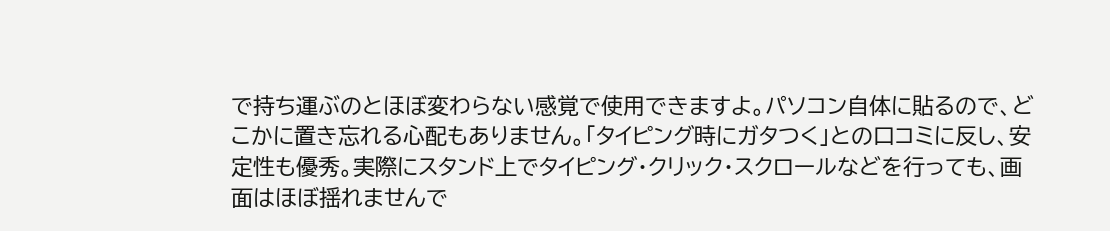で持ち運ぶのとほぼ変わらない感覚で使用できますよ。パソコン自体に貼るので、どこかに置き忘れる心配もありません。「タイピング時にガタつく」との口コミに反し、安定性も優秀。実際にスタンド上でタイピング・クリック・スクロールなどを行っても、画面はほぼ揺れませんで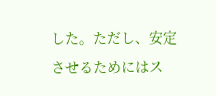した。ただし、安定させるためにはス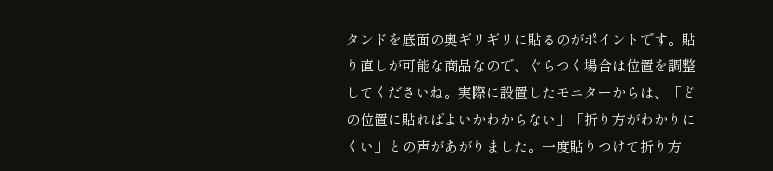タンドを底面の奥ギリギリに貼るのがポイントです。貼り直しが可能な商品なので、ぐらつく場合は位置を調整してくださいね。実際に設置したモニターからは、「どの位置に貼ればよいかわからない」「折り方がわかりにくい」との声があがりました。一度貼りつけて折り方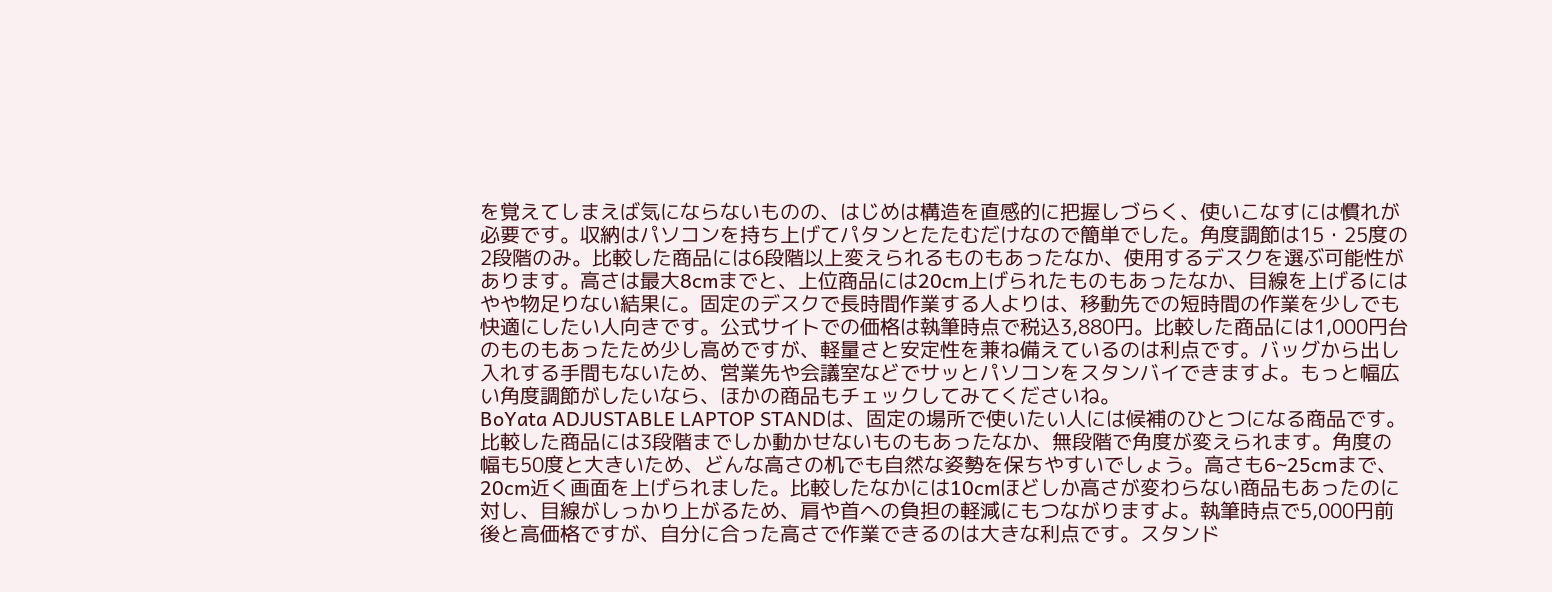を覚えてしまえば気にならないものの、はじめは構造を直感的に把握しづらく、使いこなすには慣れが必要です。収納はパソコンを持ち上げてパタンとたたむだけなので簡単でした。角度調節は15・25度の2段階のみ。比較した商品には6段階以上変えられるものもあったなか、使用するデスクを選ぶ可能性があります。高さは最大8cmまでと、上位商品には20cm上げられたものもあったなか、目線を上げるにはやや物足りない結果に。固定のデスクで長時間作業する人よりは、移動先での短時間の作業を少しでも快適にしたい人向きです。公式サイトでの価格は執筆時点で税込3,880円。比較した商品には1,000円台のものもあったため少し高めですが、軽量さと安定性を兼ね備えているのは利点です。バッグから出し入れする手間もないため、営業先や会議室などでサッとパソコンをスタンバイできますよ。もっと幅広い角度調節がしたいなら、ほかの商品もチェックしてみてくださいね。
BoYata ADJUSTABLE LAPTOP STANDは、固定の場所で使いたい人には候補のひとつになる商品です。比較した商品には3段階までしか動かせないものもあったなか、無段階で角度が変えられます。角度の幅も50度と大きいため、どんな高さの机でも自然な姿勢を保ちやすいでしょう。高さも6~25cmまで、20cm近く画面を上げられました。比較したなかには10cmほどしか高さが変わらない商品もあったのに対し、目線がしっかり上がるため、肩や首への負担の軽減にもつながりますよ。執筆時点で5,000円前後と高価格ですが、自分に合った高さで作業できるのは大きな利点です。スタンド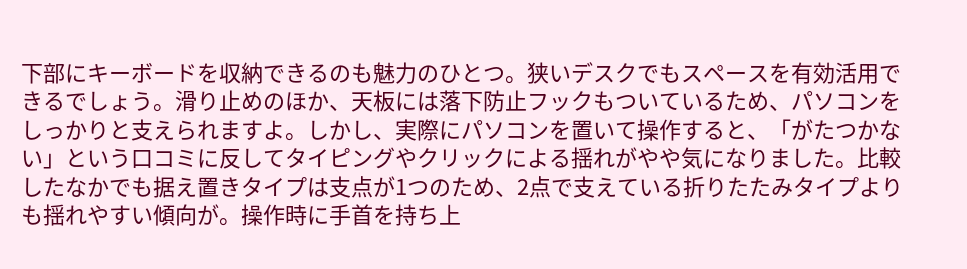下部にキーボードを収納できるのも魅力のひとつ。狭いデスクでもスペースを有効活用できるでしょう。滑り止めのほか、天板には落下防止フックもついているため、パソコンをしっかりと支えられますよ。しかし、実際にパソコンを置いて操作すると、「がたつかない」という口コミに反してタイピングやクリックによる揺れがやや気になりました。比較したなかでも据え置きタイプは支点が1つのため、2点で支えている折りたたみタイプよりも揺れやすい傾向が。操作時に手首を持ち上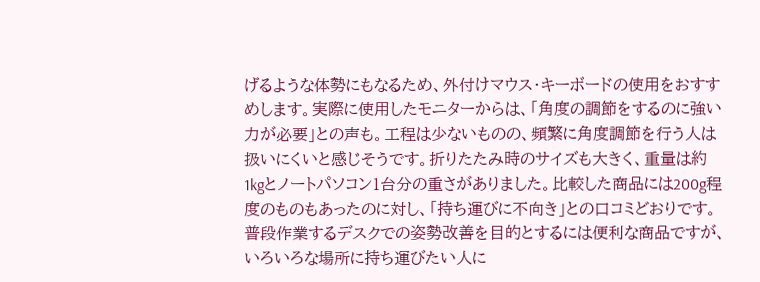げるような体勢にもなるため、外付けマウス・キーボードの使用をおすすめします。実際に使用したモニターからは、「角度の調節をするのに強い力が必要」との声も。工程は少ないものの、頻繁に角度調節を行う人は扱いにくいと感じそうです。折りたたみ時のサイズも大きく、重量は約1kgとノートパソコン1台分の重さがありました。比較した商品には200g程度のものもあったのに対し、「持ち運びに不向き」との口コミどおりです。普段作業するデスクでの姿勢改善を目的とするには便利な商品ですが、いろいろな場所に持ち運びたい人に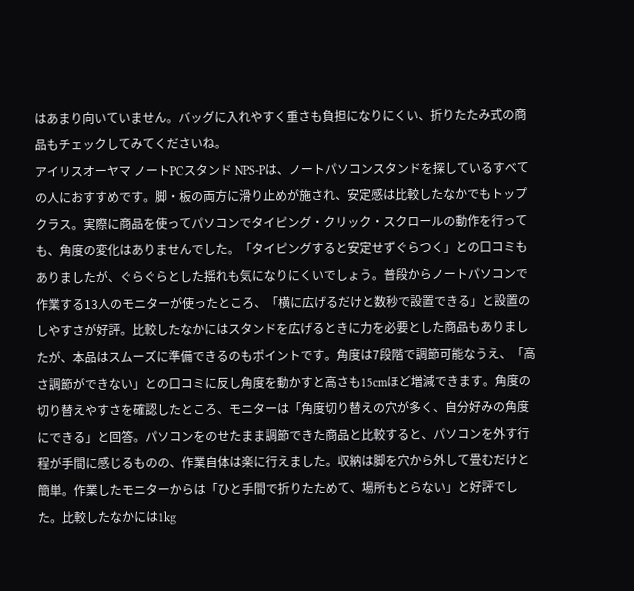はあまり向いていません。バッグに入れやすく重さも負担になりにくい、折りたたみ式の商品もチェックしてみてくださいね。
アイリスオーヤマ ノートPCスタンド NPS-Pは、ノートパソコンスタンドを探しているすべての人におすすめです。脚・板の両方に滑り止めが施され、安定感は比較したなかでもトップクラス。実際に商品を使ってパソコンでタイピング・クリック・スクロールの動作を行っても、角度の変化はありませんでした。「タイピングすると安定せずぐらつく」との口コミもありましたが、ぐらぐらとした揺れも気になりにくいでしょう。普段からノートパソコンで作業する13人のモニターが使ったところ、「横に広げるだけと数秒で設置できる」と設置のしやすさが好評。比較したなかにはスタンドを広げるときに力を必要とした商品もありましたが、本品はスムーズに準備できるのもポイントです。角度は7段階で調節可能なうえ、「高さ調節ができない」との口コミに反し角度を動かすと高さも15cmほど増減できます。角度の切り替えやすさを確認したところ、モニターは「角度切り替えの穴が多く、自分好みの角度にできる」と回答。パソコンをのせたまま調節できた商品と比較すると、パソコンを外す行程が手間に感じるものの、作業自体は楽に行えました。収納は脚を穴から外して畳むだけと簡単。作業したモニターからは「ひと手間で折りたためて、場所もとらない」と好評でした。比較したなかには1kg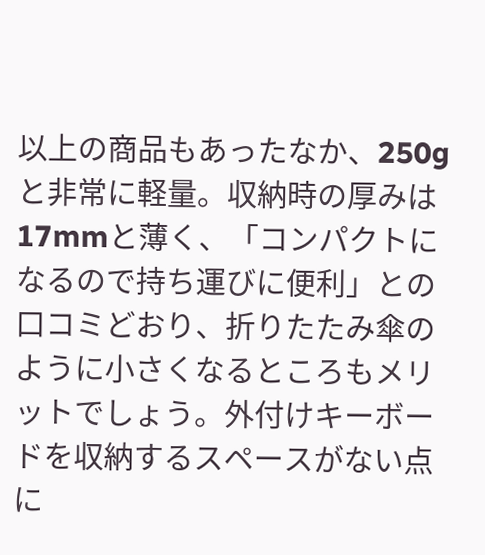以上の商品もあったなか、250gと非常に軽量。収納時の厚みは17mmと薄く、「コンパクトになるので持ち運びに便利」との口コミどおり、折りたたみ傘のように小さくなるところもメリットでしょう。外付けキーボードを収納するスペースがない点に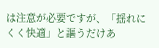は注意が必要ですが、「揺れにくく快適」と謳うだけあ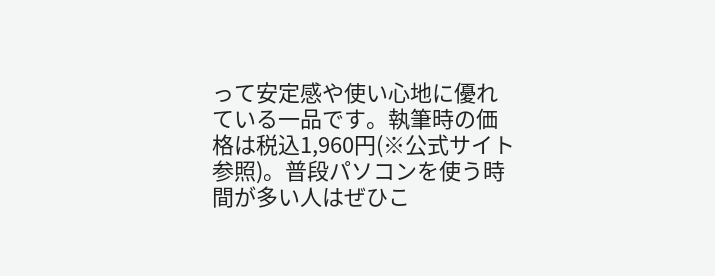って安定感や使い心地に優れている一品です。執筆時の価格は税込1,960円(※公式サイト参照)。普段パソコンを使う時間が多い人はぜひこ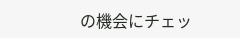の機会にチェッ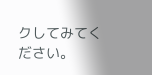クしてみてください。